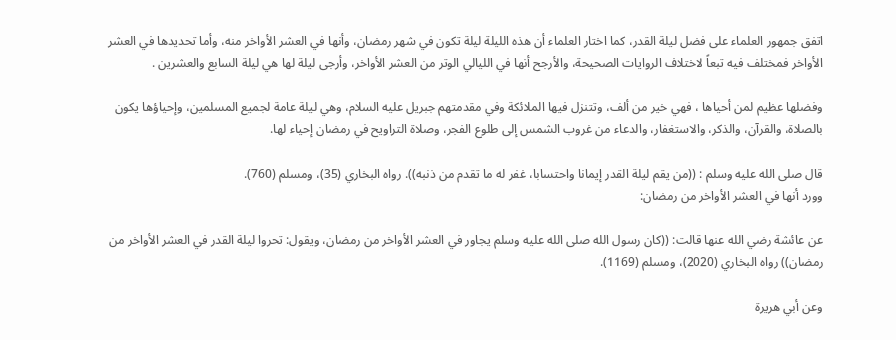اتفق جمهور العلماء على فضل ليلة القدر، كما اختار العلماء أن هذه الليلة ليلة تكون في شهر رمضان، وأنها في العشر الأواخر منه، وأما تحديدها في العشر الأواخر فمختلف فيه تبعاً لاختلاف الروايات الصحيحة، والأرجح أنها في الليالي الوتر من العشر الأواخر، وأرجى ليلة لها هي ليلة السابع والعشرين .

وفضلها عظيم لمن أحياها ، فهي خير من ألف، وتتنزل فيها الملائكة وفي مقدمتهم جبريل عليه السلام، وهي ليلة عامة لجميع المسلمين، وإحياؤها يكون بالصلاة، والقرآن، والذكر، والاستغفار، والدعاء من غروب الشمس إلى طلوع الفجر، وصلاة التراويح في رمضان إحياء لها.

قال صلى الله عليه وسلم : ((من يقم ليلة القدر إيمانا واحتسابا، غفر له ما تقدم من ذنبه)). رواه البخاري (35)، ومسلم (760).
وورد أنها في العشر الأواخر من رمضان:

عن عائشة رضي الله عنها قالت: ((كان رسول الله صلى الله عليه وسلم يجاور في العشر الأواخر من رمضان، ويقول: تحروا ليلة القدر في العشر الأواخر من رمضان)) رواه البخاري (2020)، ومسلم (1169).

وعن أبي هريرة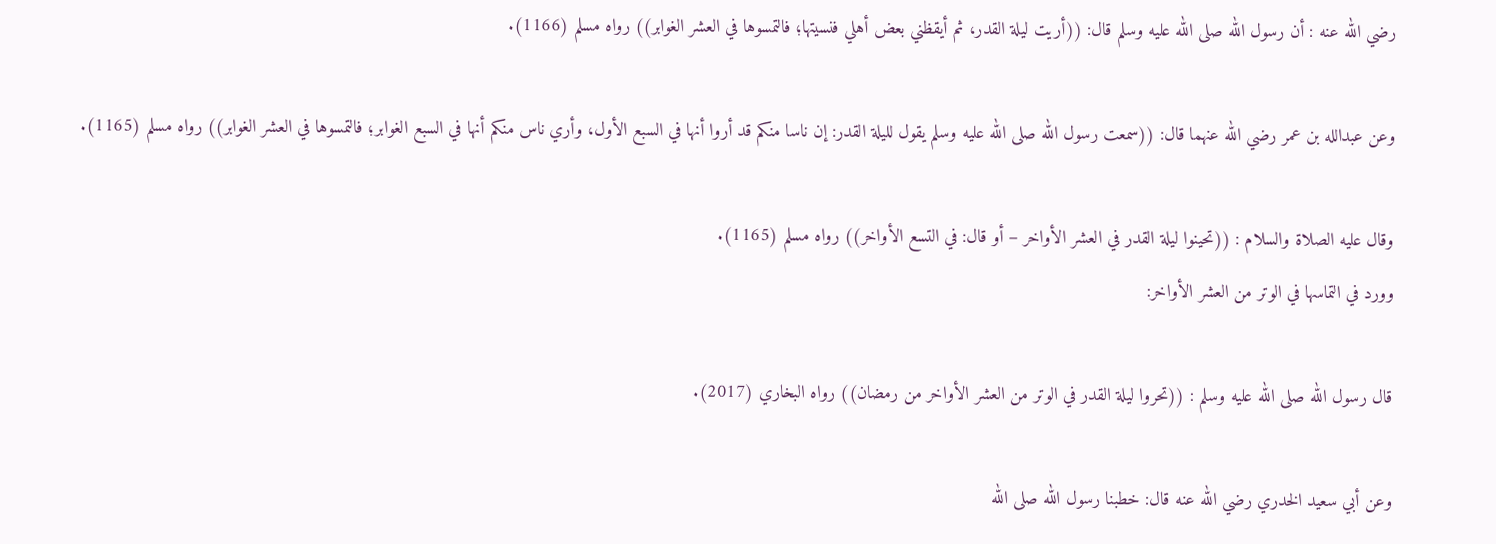رضي الله عنه : أن رسول الله صلى الله عليه وسلم قال: ((أريت ليلة القدر، ثم أيقظني بعض أهلي فنسيتها؛ فالتمسوها في العشر الغوابر)) رواه مسلم (1166).

وعن عبدالله بن عمر رضي الله عنهما قال: ((سمعت رسول الله صلى الله عليه وسلم يقول لليلة القدر: إن ناسا منكم قد أروا أنها في السبع الأول، وأري ناس منكم أنها في السبع الغوابر؛ فالتمسوها في العشر الغوابر)) رواه مسلم (1165).

وقال عليه الصلاة والسلام : ((تحينوا ليلة القدر في العشر الأواخر – أو قال: في التسع الأواخر)) رواه مسلم (1165).
وورد في التماسها في الوتر من العشر الأواخر:

قال رسول الله صلى الله عليه وسلم : ((تحروا ليلة القدر في الوتر من العشر الأواخر من رمضان)) رواه البخاري (2017).

وعن أبي سعيد الخدري رضي الله عنه قال: خطبنا رسول الله صلى الله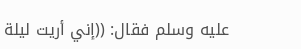عليه وسلم فقال: ((إني أريت ليلة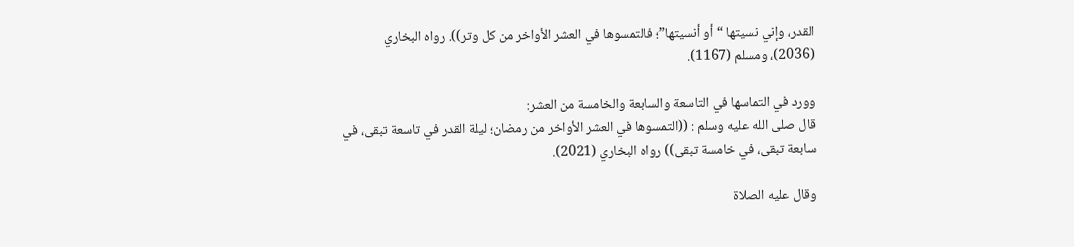القدر، وإني نسيتها “أو أنسيتها”؛ فالتمسوها في العشر الأواخر من كل وتر)). رواه البخاري (2036)، ومسلم (1167).

وورد في التماسها في التاسعة والسابعة والخامسة من العشر:
قال صلى الله عليه وسلم : ((التمسوها في العشر الأواخر من رمضان؛ ليلة القدر في تاسعة تبقى، في سابعة تبقى، في خامسة تبقى)) رواه البخاري (2021).

وقال عليه الصلاة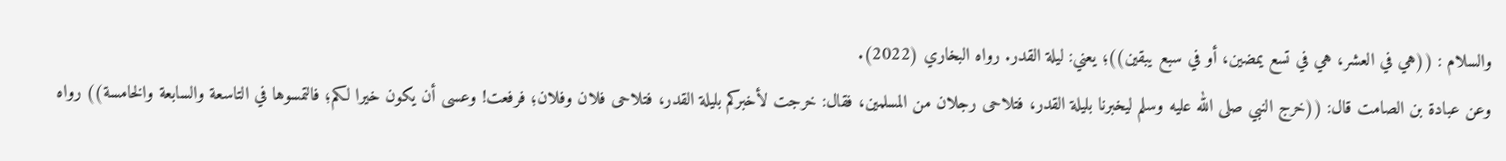والسلام : ((هي في العشر، هي في تسع يمضين، أو في سبع يبقين))؛ يعني: ليلة القدر. رواه البخاري (2022).
وعن عبادة بن الصامت قال: ((خرج النبي صلى الله عليه وسلم ليخبرنا بليلة القدر، فتلاحى رجلان من المسلمين، فقال: خرجت لأخبركم بليلة القدر، فتلاحى فلان وفلان؛ فرفعت! وعسى أن يكون خيرا لكم؛ فالتمسوها في التاسعة والسابعة والخامسة)) رواه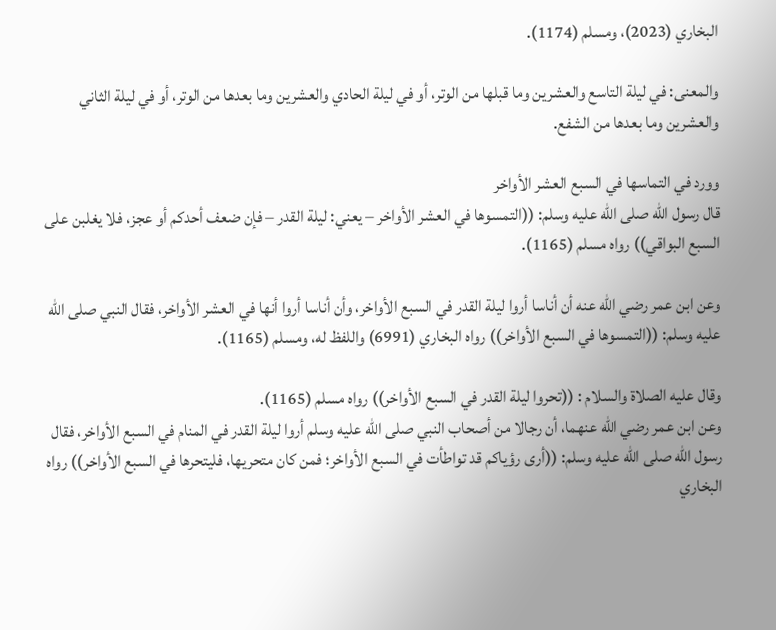البخاري (2023)، ومسلم (1174).

والمعنى: في ليلة التاسع والعشرين وما قبلها من الوتر، أو في ليلة الحادي والعشرين وما بعدها من الوتر، أو في ليلة الثاني والعشرين وما بعدها من الشفع.

وورد في التماسها في السبع العشر الأواخر
قال رسول الله صلى الله عليه وسلم: ((التمسوها في العشر الأواخر – يعني: ليلة القدر – فإن ضعف أحدكم أو عجز، فلا يغلبن على السبع البواقي)) رواه مسلم (1165).

وعن ابن عمر رضي الله عنه أن أناسا أروا ليلة القدر في السبع الأواخر، وأن أناسا أروا أنها في العشر الأواخر، فقال النبي صلى الله عليه وسلم: ((التمسوها في السبع الأواخر)) رواه البخاري (6991) واللفظ له، ومسلم (1165).

وقال عليه الصلاة والسلام : ((تحروا ليلة القدر في السبع الأواخر)) رواه مسلم (1165).
وعن ابن عمر رضي الله عنهما، أن رجالا من أصحاب النبي صلى الله عليه وسلم أروا ليلة القدر في المنام في السبع الأواخر، فقال رسول الله صلى الله عليه وسلم: ((أرى رؤياكم قد تواطأت في السبع الأواخر؛ فمن كان متحريها، فليتحرها في السبع الأواخر)) رواه البخاري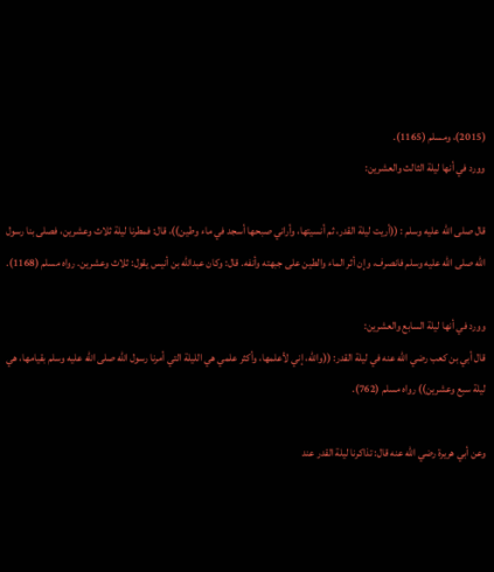(2015)، ومسلم (1165).
وورد في أنها ليلة الثالث والعشرين:

قال صلى الله عليه وسلم : ((أريت ليلة القدر، ثم أنسيتها، وأراني صبحها أسجد في ماء وطين))، قال: فمطرنا ليلة ثلاث وعشرين، فصلى بنا رسول الله صلى الله عليه وسلم فانصرف، وإن أثر الماء والطين على جبهته وأنفه. قال: وكان عبدالله بن أنيس يقول: ثلاث وعشرين. رواه مسلم (1168).

وورد في أنها ليلة السابع والعشرين:
قال أبي بن كعب رضي الله عنه في ليلة القدر: ((والله، إني لأعلمها، وأكثر علمي هي الليلة التي أمرنا رسول الله صلى الله عليه وسلم بقيامها، هي ليلة سبع وعشرين)) رواه مسلم (762).

وعن أبي هريرة رضي الله عنه قال: تذاكرنا ليلة القدر عند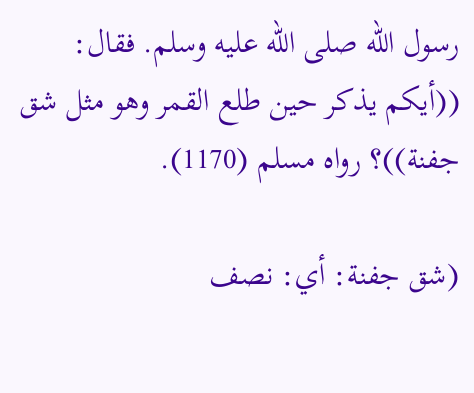رسول الله صلى الله عليه وسلم. فقال: ((أيكم يذكر حين طلع القمر وهو مثل شق جفنة))؟ رواه مسلم (1170).

(شق جفنة: أي: نصف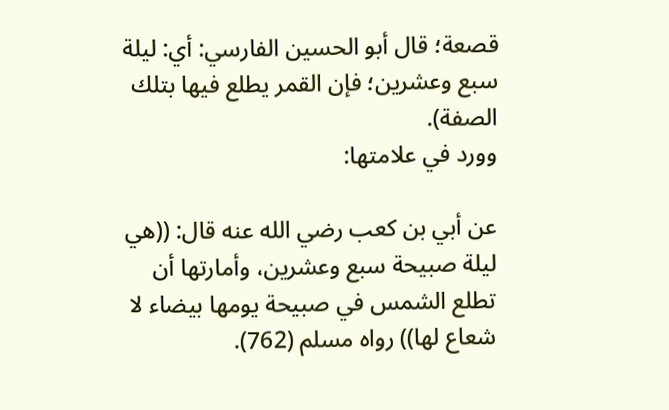قصعة؛ قال أبو الحسين الفارسي: أي: ليلة سبع وعشرين؛ فإن القمر يطلع فيها بتلك الصفة).
وورد في علامتها:

عن أبي بن كعب رضي الله عنه قال: ((هي ليلة صبيحة سبع وعشرين، وأمارتها أن تطلع الشمس في صبيحة يومها بيضاء لا شعاع لها)) رواه مسلم (762).